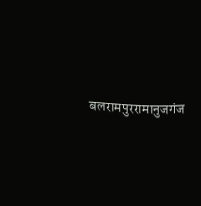बलरामपुररामानुजगंज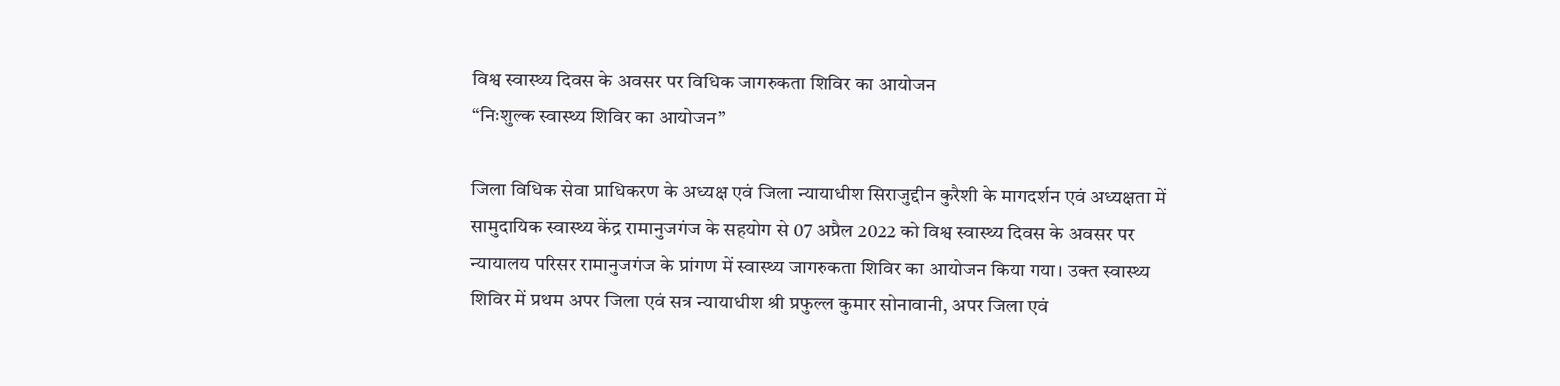विश्व स्वास्थ्य दिवस के अवसर पर विधिक जागरुकता शिविर का आयोजन
“निःशुल्क स्वास्थ्य शिविर का आयोजन”

जिला विधिक सेवा प्राधिकरण के अध्यक्ष एवं जिला न्यायाधीश सिराजुद्दीन कुरैशी के मागदर्शन एवं अध्यक्षता में सामुदायिक स्वास्थ्य केंद्र रामानुजगंज के सहयोग से 07 अप्रैल 2022 को विश्व स्वास्थ्य दिवस के अवसर पर न्यायालय परिसर रामानुजगंज के प्रांगण में स्वास्थ्य जागरुकता शिविर का आयोजन किया गया। उक्त स्वास्थ्य शिविर में प्रथम अपर जिला एवं सत्र न्यायाधीश श्री प्रफुल्ल कुमार सोनावानी, अपर जिला एवं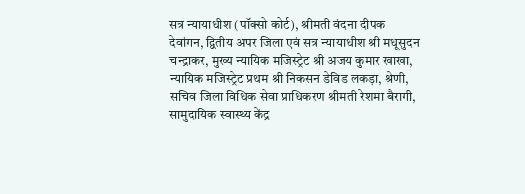सत्र न्यायाधीश (पॉक्सो कोर्ट), श्रीमती वंदना दीपक देवांगन, द्वितीय अपर जिला एवं सत्र न्यायाधीश श्री मधूसुदन चन्द्राकर, मुख्य न्यायिक मजिस्ट्रेट श्री अजय कुमार खाखा, न्यायिक मजिस्ट्रेट प्रथम श्री निकसन डेविड लकड़ा, श्रेणी, सचिव जिला विधिक सेवा प्राधिकरण श्रीमती रेशमा बैरागी, सामुदायिक स्वास्थ्य केंद्र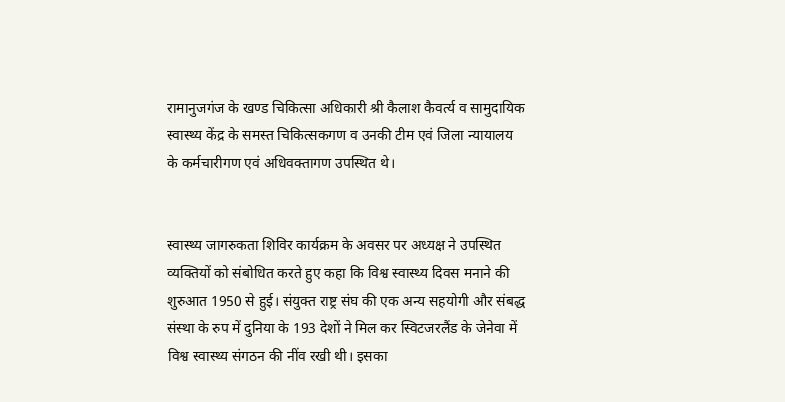रामानुजगंज के खण्ड चिकित्सा अधिकारी श्री कैलाश कैवर्त्य व सामुदायिक स्वास्थ्य केंद्र के समस्त चिकित्सकगण व उनकी टीम एवं जिला न्यायालय के कर्मचारीगण एवं अधिवक्तागण उपस्थित थे।


स्वास्थ्य जागरुकता शिविर कार्यक्रम के अवसर पर अध्यक्ष ने उपस्थित व्यक्तियों को संबोधित करते हुए कहा कि विश्व स्वास्थ्य दिवस मनाने की शुरुआत 1950 से हुई। संयुक्त राष्ट्र संघ की एक अन्य सहयोगी और संबद्ध संस्था के रुप में दुनिया के 193 देशों ने मिल कर स्विटजरलैंड के जेनेवा में विश्व स्वास्थ्य संगठन की नींव रखी थी। इसका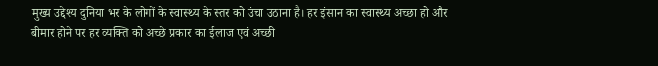मुख्य उद्देश्य दुनिया भर के लोगों के स्वास्थ्य के स्तर को उंचा उठाना है। हर इंसान का स्वास्थ्य अच्छा हो और बीमार होने पर हर व्यक्ति को अच्छे प्रकार का ईलाज एवं अच्छी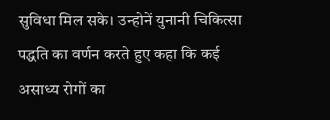सुविधा मिल सके। उन्होनें युनानी चिकित्सा पद्धति का वर्णन करते हुए कहा कि कई असाध्य रोगों का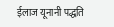ईलाज यूनानी पद्धति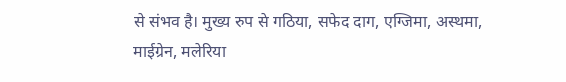से संभव है। मुख्य रुप से गठिया, सफेद दाग, एग्जिमा, अस्थमा, माईग्रेन, मलेरिया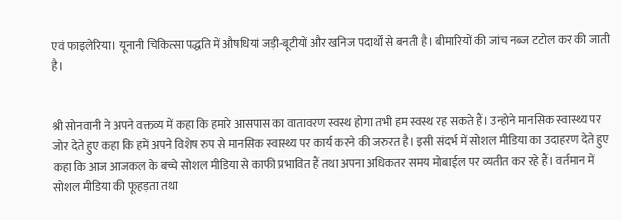एवं फाइलेरिया। यूनानी चिकित्सा पद्धति में औषधियां जड़ी-बूटीयों और खनिज पदार्थों से बनती है। बीमारियों की जांच नब्ज टटोल कर की जाती है।


श्री सोनवानी ने अपने वक्तव्य में कहा कि हमारे आसपास का वातावरण स्वस्थ होगा तभी हम स्वस्थ रह सकते हैं। उन्होने मानसिक स्वास्थ्य पर जोर देते हुए कहा कि हमें अपने विशेष रुप से मानसिक स्वास्थ्य पर कार्य करने की जरुरत है। इसी संदर्भ में सोशल मीडिया का उदाहरण देते हुए कहा कि आज आजकल के बच्चे सोशल मीडिया से काफी प्रभावित हैं तथा अपना अधिकतर समय मोबाईल पर व्यतीत कर रहे हैं। वर्तमान में सोशल मीडिया की फूहड़ता तथा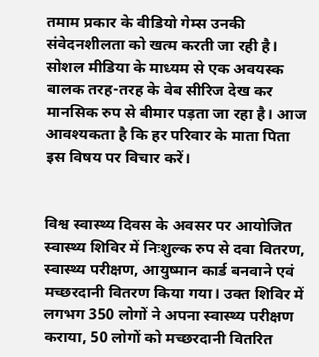तमाम प्रकार के वीडियो गेम्स उनकी संवेदनशीलता को खत्म करती जा रही है। सोशल मीडिया के माध्यम से एक अवयस्क बालक तरह-तरह के वेब सीरिज देख कर मानसिक रुप से बीमार पड़ता जा रहा है। आज आवश्यकता है कि हर परिवार के माता पिता इस विषय पर विचार करें।


विश्व स्वास्थ्य दिवस के अवसर पर आयोजित स्वास्थ्य शिविर में निःशुल्क रुप से दवा वितरण, स्वास्थ्य परीक्षण, आयुष्मान कार्ड बनवाने एवं मच्छरदानी वितरण किया गया। उक्त शिविर में लगभग 350 लोगों ने अपना स्वास्थ्य परीक्षण कराया, 50 लोगों को मच्छरदानी वितरित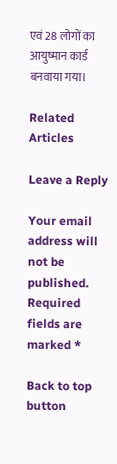एवं 28 लोगों का आयुष्मान कार्ड बनवाया गया।

Related Articles

Leave a Reply

Your email address will not be published. Required fields are marked *

Back to top button